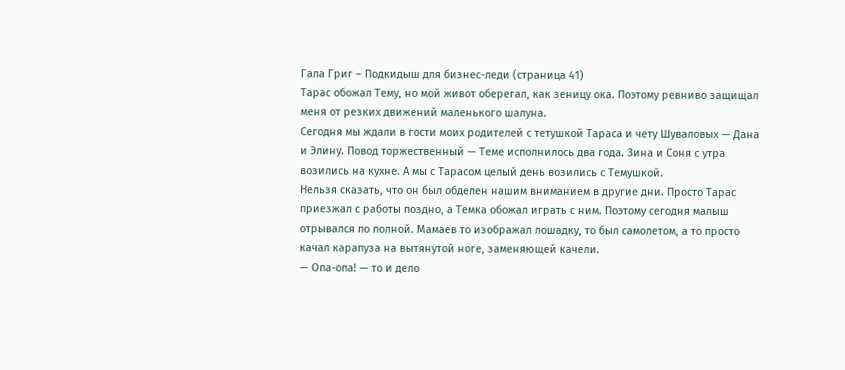Гала Григ – Подкидыш для бизнес-леди (страница 41)
Тарас обожал Тему, но мой живот оберегал, как зеницу ока. Поэтому ревниво защищал меня от резких движений маленького шалуна.
Сегодня мы ждали в гости моих родителей с тетушкой Тараса и чету Шуваловых — Дана и Элину. Повод торжественный — Теме исполнилось два года. Зина и Соня с утра возились на кухне. А мы с Тарасом целый день возились с Темушкой.
Нельзя сказать, что он был обделен нашим вниманием в другие дни. Просто Тарас приезжал с работы поздно, а Темка обожал играть с ним. Поэтому сегодня малыш отрывался по полной. Мамаев то изображал лошадку, то был самолетом, а то просто качал карапуза на вытянутой ноге, заменяющей качели.
— Опа-опа! — то и дело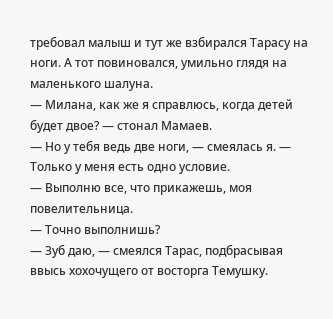требовал малыш и тут же взбирался Тарасу на ноги. А тот повиновался, умильно глядя на маленького шалуна.
— Милана, как же я справлюсь, когда детей будет двое? — стонал Мамаев.
— Но у тебя ведь две ноги, — смеялась я. — Только у меня есть одно условие.
— Выполню все, что прикажешь, моя повелительница.
— Точно выполнишь?
— Зуб даю, — смеялся Тарас, подбрасывая ввысь хохочущего от восторга Темушку.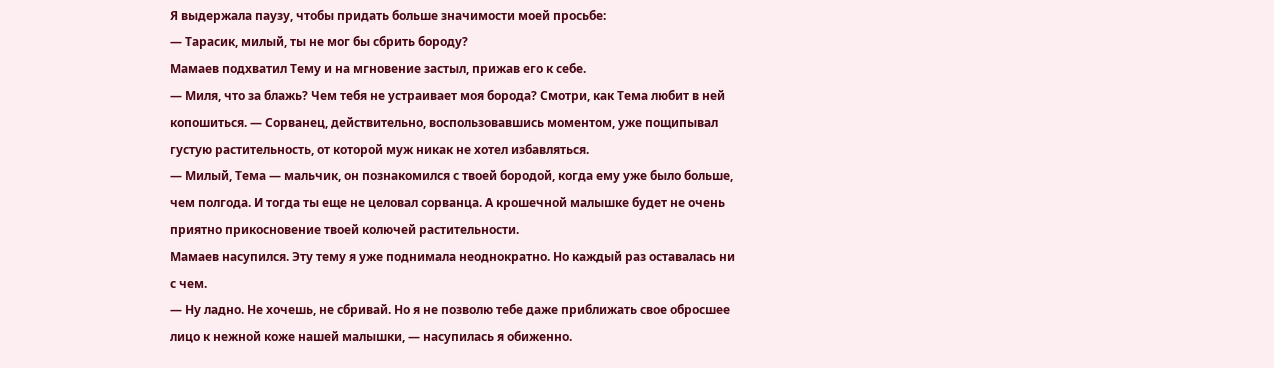Я выдержала паузу, чтобы придать больше значимости моей просьбе:
— Тарасик, милый, ты не мог бы сбрить бороду?
Мамаев подхватил Тему и на мгновение застыл, прижав его к себе.
— Миля, что за блажь? Чем тебя не устраивает моя борода? Смотри, как Тема любит в ней копошиться. — Сорванец, действительно, воспользовавшись моментом, уже пощипывал густую растительность, от которой муж никак не хотел избавляться.
— Милый, Тема — мальчик, он познакомился с твоей бородой, когда ему уже было больше, чем полгода. И тогда ты еще не целовал сорванца. А крошечной малышке будет не очень приятно прикосновение твоей колючей растительности.
Мамаев насупился. Эту тему я уже поднимала неоднократно. Но каждый раз оставалась ни с чем.
— Ну ладно. Не хочешь, не сбривай. Но я не позволю тебе даже приближать свое обросшее лицо к нежной коже нашей малышки, — насупилась я обиженно.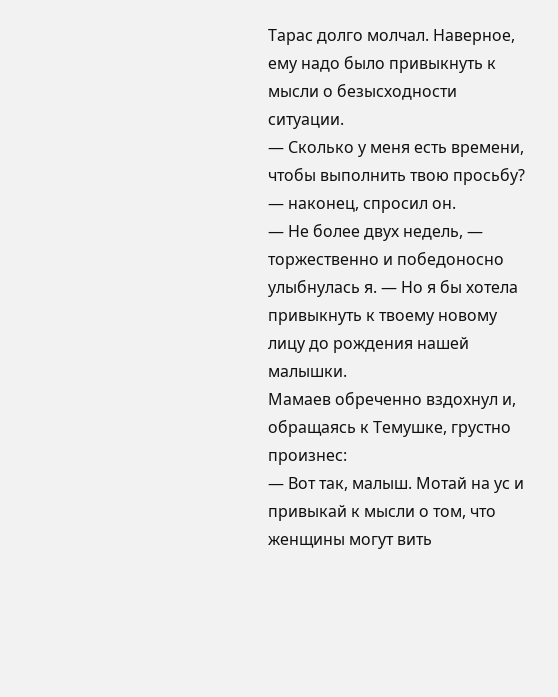Тарас долго молчал. Наверное, ему надо было привыкнуть к мысли о безысходности ситуации.
— Сколько у меня есть времени, чтобы выполнить твою просьбу? — наконец, спросил он.
— Не более двух недель, — торжественно и победоносно улыбнулась я. — Но я бы хотела привыкнуть к твоему новому лицу до рождения нашей малышки.
Мамаев обреченно вздохнул и, обращаясь к Темушке, грустно произнес:
— Вот так, малыш. Мотай на ус и привыкай к мысли о том, что женщины могут вить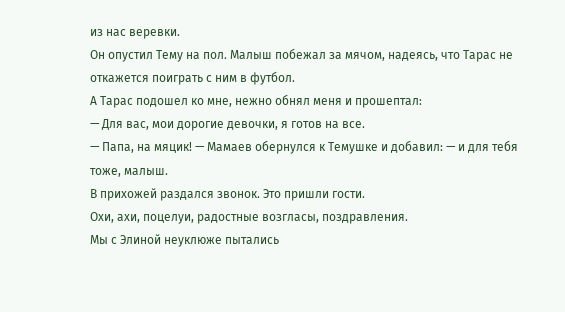из нас веревки.
Он опустил Тему на пол. Малыш побежал за мячом, надеясь, что Тарас не откажется поиграть с ним в футбол.
А Тарас подошел ко мне, нежно обнял меня и прошептал:
— Для вас, мои дорогие девочки, я готов на все.
— Папа, на мяцик! — Мамаев обернулся к Темушке и добавил: — и для тебя тоже, малыш.
В прихожей раздался звонок. Это пришли гости.
Охи, ахи, поцелуи, радостные возгласы, поздравления.
Мы с Элиной неуклюже пытались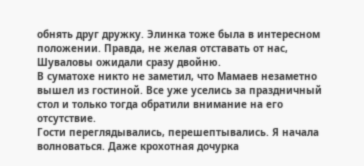обнять друг дружку. Элинка тоже была в интересном положении. Правда, не желая отставать от нас, Шуваловы ожидали сразу двойню.
В суматохе никто не заметил, что Мамаев незаметно вышел из гостиной. Все уже уселись за праздничный стол и только тогда обратили внимание на его отсутствие.
Гости переглядывались, перешептывались. Я начала волноваться. Даже крохотная дочурка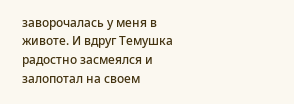заворочалась у меня в животе. И вдруг Темушка радостно засмеялся и залопотал на своем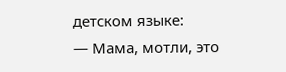детском языке:
— Мама, мотли, это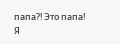папа?! Это папа!
Я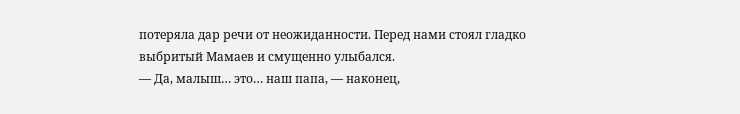потеряла дар речи от неожиданности. Перед нами стоял гладко выбритый Мамаев и смущенно улыбался.
— Да, малыш… это… наш папа, — наконец,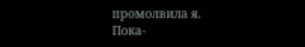промолвила я.
Пока-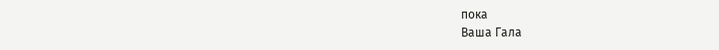пока
Ваша Гала